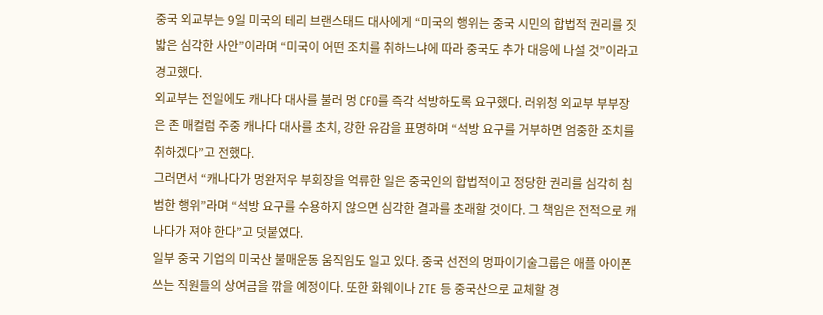중국 외교부는 9일 미국의 테리 브랜스태드 대사에게 “미국의 행위는 중국 시민의 합법적 권리를 짓밟은 심각한 사안”이라며 “미국이 어떤 조치를 취하느냐에 따라 중국도 추가 대응에 나설 것”이라고 경고했다.
외교부는 전일에도 캐나다 대사를 불러 멍 CFO를 즉각 석방하도록 요구했다. 러위청 외교부 부부장은 존 매컬럼 주중 캐나다 대사를 초치, 강한 유감을 표명하며 “석방 요구를 거부하면 엄중한 조치를 취하겠다”고 전했다.
그러면서 “캐나다가 멍완저우 부회장을 억류한 일은 중국인의 합법적이고 정당한 권리를 심각히 침범한 행위”라며 “석방 요구를 수용하지 않으면 심각한 결과를 초래할 것이다. 그 책임은 전적으로 캐나다가 져야 한다”고 덧붙였다.
일부 중국 기업의 미국산 불매운동 움직임도 일고 있다. 중국 선전의 멍파이기술그룹은 애플 아이폰 쓰는 직원들의 상여금을 깎을 예정이다. 또한 화웨이나 ZTE 등 중국산으로 교체할 경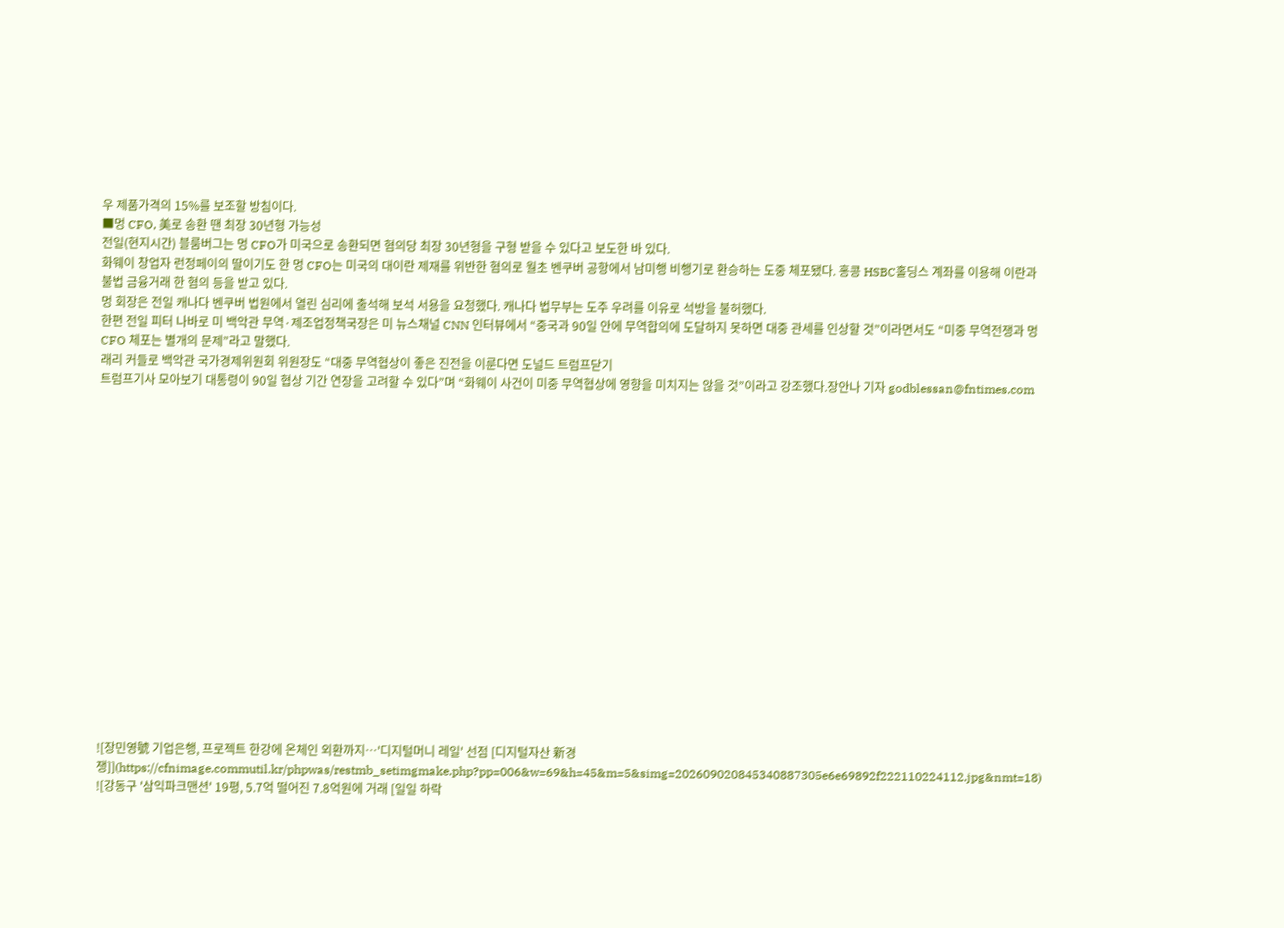우 제품가격의 15%를 보조할 방침이다.
■멍 CFO, 美로 송환 땐 최장 30년형 가능성
전일(현지시간) 블룸버그는 멍 CFO가 미국으로 송환되면 혐의당 최장 30년형을 구형 받을 수 있다고 보도한 바 있다.
화웨이 창업자 런정페이의 딸이기도 한 멍 CFO는 미국의 대이란 제재를 위반한 혐의로 월초 벤쿠버 공항에서 남미행 비행기로 환승하는 도중 체포됐다. 홍콩 HSBC홀딩스 계좌를 이용해 이란과 불법 금융거래 한 혐의 등을 받고 있다.
멍 회장은 전일 캐나다 벤쿠버 법원에서 열린 심리에 출석해 보석 서용을 요청했다. 캐나다 법무부는 도주 우려를 이유로 석방을 불허했다.
한편 전일 피터 나바로 미 백악관 무역·제조업정책국장은 미 뉴스채널 CNN 인터뷰에서 “중국과 90일 안에 무역합의에 도달하지 못하면 대중 관세를 인상할 것”이라면서도 “미중 무역전쟁과 멍 CFO 체포는 별개의 문제”라고 말했다.
래리 커들로 백악관 국가경제위원회 위원장도 “대중 무역협상이 좋은 진전을 이룬다면 도널드 트럼프닫기
트럼프기사 모아보기 대통령이 90일 협상 기간 연장을 고려할 수 있다”며 “화웨이 사건이 미중 무역협상에 영향을 미치지는 않을 것”이라고 강조했다.장안나 기자 godblessan@fntimes.com


















![장민영號 기업은행, 프로젝트 한강에 온체인 외환까지…'디지털머니 레일' 선점 [디지털자산 新경쟁]](https://cfnimage.commutil.kr/phpwas/restmb_setimgmake.php?pp=006&w=69&h=45&m=5&simg=202609020845340887305e6e69892f222110224112.jpg&nmt=18)
![강동구 '삼익파크맨션' 19평, 5.7억 떨어진 7.8억원에 거래 [일일 하락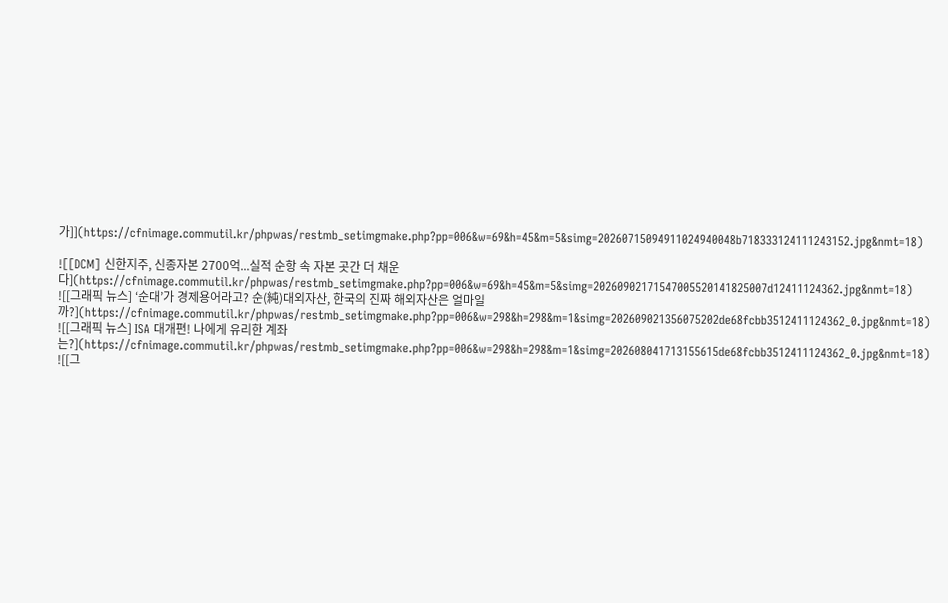가]](https://cfnimage.commutil.kr/phpwas/restmb_setimgmake.php?pp=006&w=69&h=45&m=5&simg=20260715094911024940048b718333124111243152.jpg&nmt=18)

![[DCM] 신한지주, 신종자본 2700억...실적 순항 속 자본 곳간 더 채운다](https://cfnimage.commutil.kr/phpwas/restmb_setimgmake.php?pp=006&w=69&h=45&m=5&simg=20260902171547005520141825007d12411124362.jpg&nmt=18)
![[그래픽 뉴스] ‘순대’가 경제용어라고? 순(純)대외자산, 한국의 진짜 해외자산은 얼마일까?](https://cfnimage.commutil.kr/phpwas/restmb_setimgmake.php?pp=006&w=298&h=298&m=1&simg=202609021356075202de68fcbb3512411124362_0.jpg&nmt=18)
![[그래픽 뉴스] ISA 대개편! 나에게 유리한 계좌는?](https://cfnimage.commutil.kr/phpwas/restmb_setimgmake.php?pp=006&w=298&h=298&m=1&simg=202608041713155615de68fcbb3512411124362_0.jpg&nmt=18)
![[그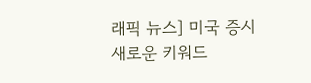래픽 뉴스] 미국 증시 새로운 키워드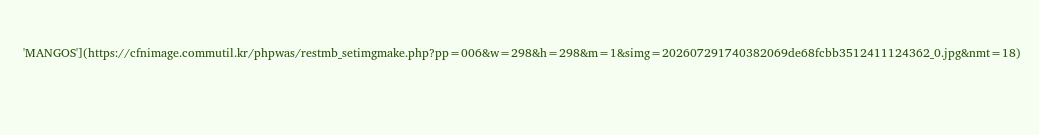'MANGOS'](https://cfnimage.commutil.kr/phpwas/restmb_setimgmake.php?pp=006&w=298&h=298&m=1&simg=202607291740382069de68fcbb3512411124362_0.jpg&nmt=18)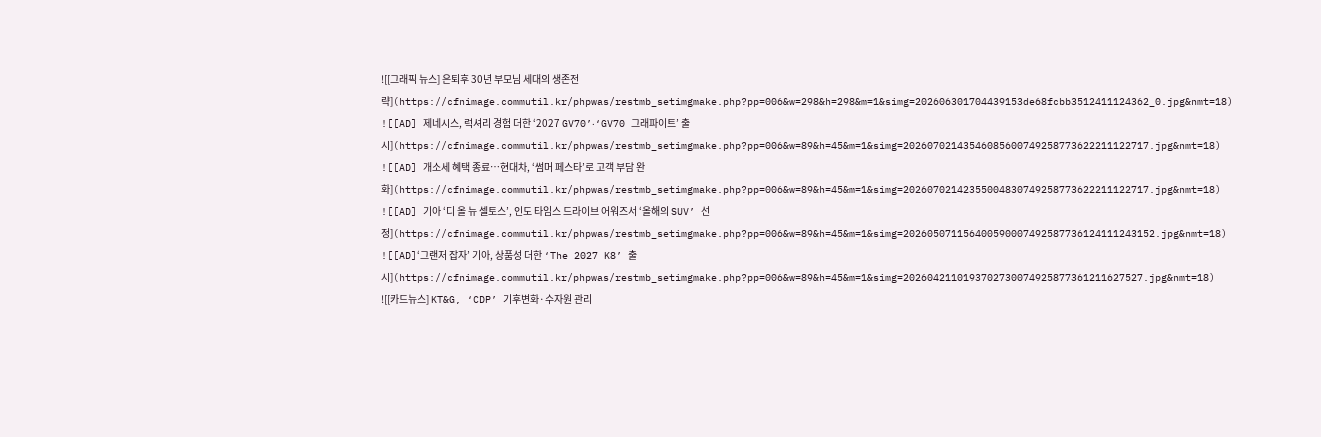![[그래픽 뉴스] 은퇴후 30년 부모님 세대의 생존전략](https://cfnimage.commutil.kr/phpwas/restmb_setimgmake.php?pp=006&w=298&h=298&m=1&simg=202606301704439153de68fcbb3512411124362_0.jpg&nmt=18)
![[AD] 제네시스, 럭셔리 경험 더한 ‘2027 GV70’‧‘GV70 그래파이트’ 출시](https://cfnimage.commutil.kr/phpwas/restmb_setimgmake.php?pp=006&w=89&h=45&m=1&simg=20260702143546085600749258773622211122717.jpg&nmt=18)
![[AD] 개소세 혜택 종료…현대차, ‘썸머 페스타’로 고객 부담 완화](https://cfnimage.commutil.kr/phpwas/restmb_setimgmake.php?pp=006&w=89&h=45&m=1&simg=20260702142355004830749258773622211122717.jpg&nmt=18)
![[AD] 기아 ‘디 올 뉴 셀토스’, 인도 타임스 드라이브 어워즈서 ‘올해의 SUV’ 선정](https://cfnimage.commutil.kr/phpwas/restmb_setimgmake.php?pp=006&w=89&h=45&m=1&simg=202605071156400590007492587736124111243152.jpg&nmt=18)
![[AD]‘그랜저 잡자’ 기아, 상품성 더한 ‘The 2027 K8’ 출시](https://cfnimage.commutil.kr/phpwas/restmb_setimgmake.php?pp=006&w=89&h=45&m=1&simg=2026042110193702730074925877361211627527.jpg&nmt=18)
![[카드뉴스] KT&G, ‘CDP’ 기후변화·수자원 관리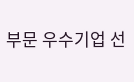부문 우수기업 선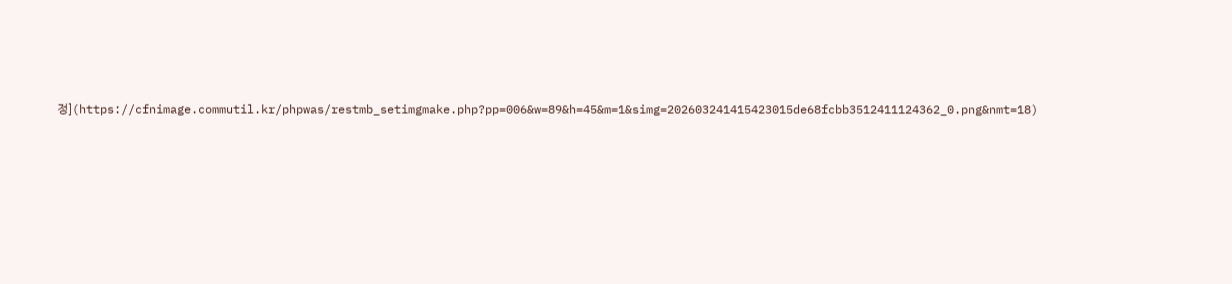정](https://cfnimage.commutil.kr/phpwas/restmb_setimgmake.php?pp=006&w=89&h=45&m=1&simg=202603241415423015de68fcbb3512411124362_0.png&nmt=18)